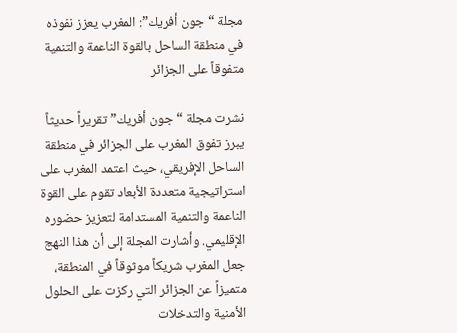مجلة “جون أفريك”: المغرب يعزز نفوذه في منطقة الساحل بالقوة الناعمة والتنمية متفوقاً على الجزائر

نشرت مجلة “جون أفريك” تقريراً حديثاً يبرز تفوق المغرب على الجزائر في منطقة الساحل الإفريقي، حيث اعتمد المغرب على استراتيجية متعددة الأبعاد تقوم على القوة الناعمة والتنمية المستدامة لتعزيز حضوره الإقليمي. وأشارت المجلة إلى أن هذا النهج جعل المغرب شريكاً موثوقاً في المنطقة، متميزاً عن الجزائر التي ركزت على الحلول الأمنية والتدخلات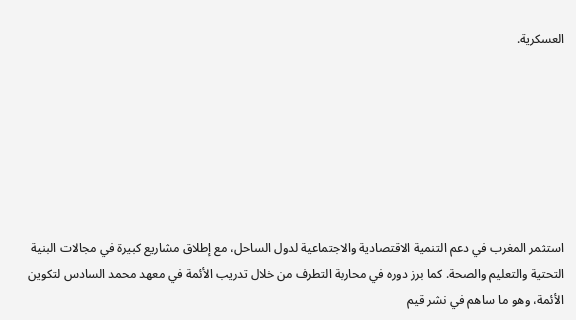العسكرية.







استثمر المغرب في دعم التنمية الاقتصادية والاجتماعية لدول الساحل، مع إطلاق مشاريع كبيرة في مجالات البنية التحتية والتعليم والصحة. كما برز دوره في محاربة التطرف من خلال تدريب الأئمة في معهد محمد السادس لتكوين الأئمة، وهو ما ساهم في نشر قيم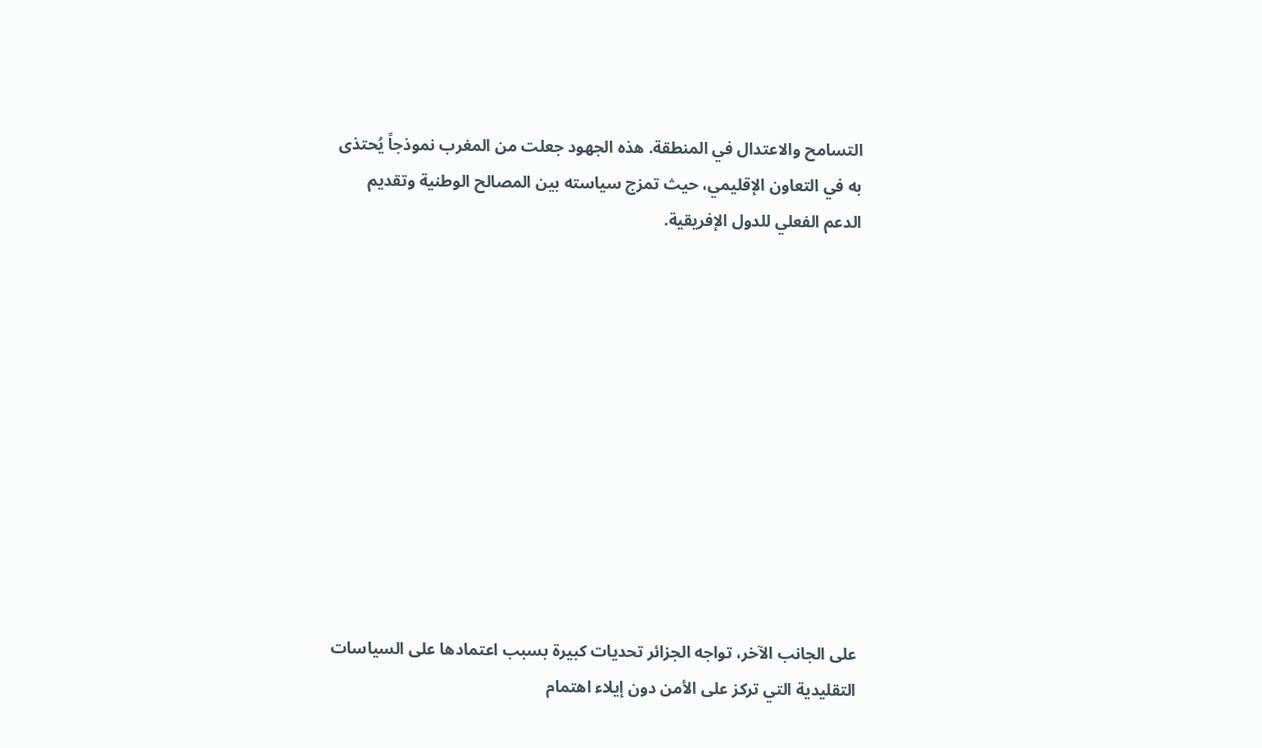التسامح والاعتدال في المنطقة. هذه الجهود جعلت من المغرب نموذجاً يُحتذى به في التعاون الإقليمي، حيث تمزج سياسته بين المصالح الوطنية وتقديم الدعم الفعلي للدول الإفريقية.











على الجانب الآخر، تواجه الجزائر تحديات كبيرة بسبب اعتمادها على السياسات التقليدية التي تركز على الأمن دون إيلاء اهتمام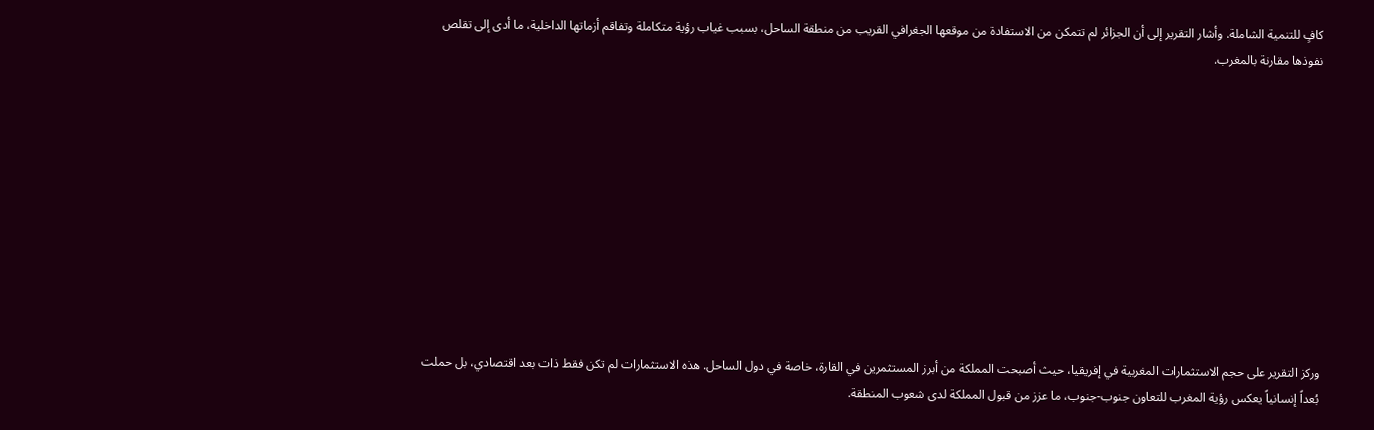كافٍ للتنمية الشاملة. وأشار التقرير إلى أن الجزائر لم تتمكن من الاستفادة من موقعها الجغرافي القريب من منطقة الساحل، بسبب غياب رؤية متكاملة وتفاقم أزماتها الداخلية، ما أدى إلى تقلص نفوذها مقارنة بالمغرب.











وركز التقرير على حجم الاستثمارات المغربية في إفريقيا، حيث أصبحت المملكة من أبرز المستثمرين في القارة، خاصة في دول الساحل. هذه الاستثمارات لم تكن فقط ذات بعد اقتصادي، بل حملت بُعداً إنسانياً يعكس رؤية المغرب للتعاون جنوب-جنوب، ما عزز من قبول المملكة لدى شعوب المنطقة.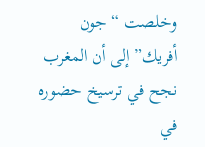وخلصت “جون أفريك” إلى أن المغرب نجح في ترسيخ حضوره في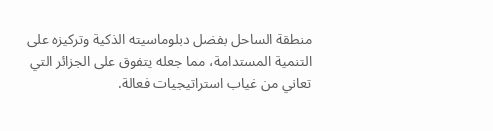منطقة الساحل بفضل دبلوماسيته الذكية وتركيزه على التنمية المستدامة، مما جعله يتفوق على الجزائر التي تعاني من غياب استراتيجيات فعالة.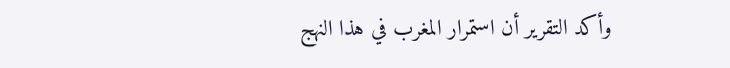وأكد التقرير أن استمرار المغرب في هذا النهج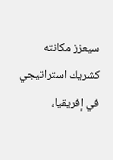سيعزز مكانته كشريك استراتيجي في إفريقيا،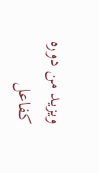ويزيد من دوره كفاعل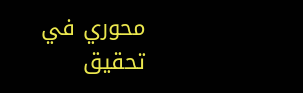محوري في تحقيق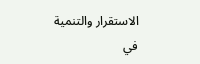الاستقرار والتنمية في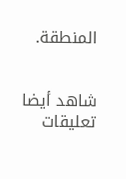المنطقة.


شاهد أيضا
تعليقات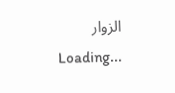الزوار
Loading...